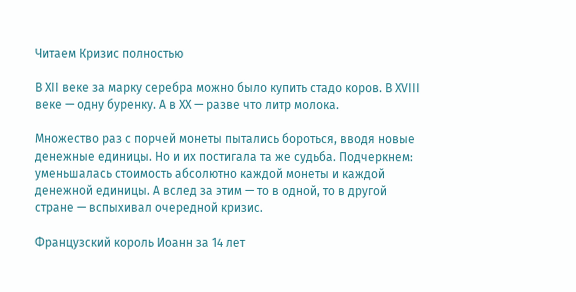Читаем Кризис полностью

В XII веке за марку серебра можно было купить стадо коров. В XVIII веке — одну буренку. А в XX — разве что литр молока.

Множество раз с порчей монеты пытались бороться, вводя новые денежные единицы. Но и их постигала та же судьба. Подчеркнем: уменьшалась стоимость абсолютно каждой монеты и каждой денежной единицы. А вслед за этим — то в одной, то в другой стране — вспыхивал очередной кризис.

Французский король Иоанн за 14 лет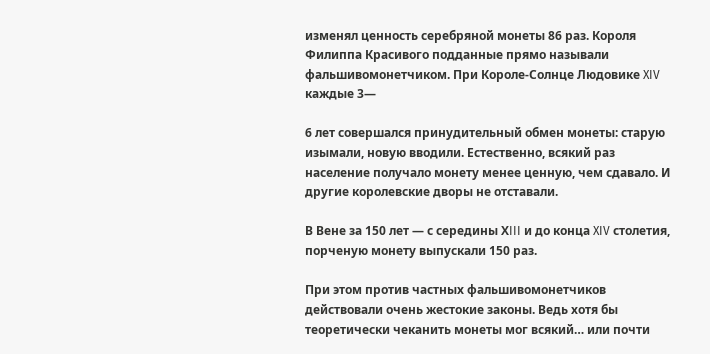изменял ценность серебряной монеты 86 раз. Короля Филиппа Красивого подданные прямо называли фальшивомонетчиком. При Короле-Солнце Людовике XIV каждые 3—

6 лет совершался принудительный обмен монеты: старую изымали, новую вводили. Естественно, всякий раз население получало монету менее ценную, чем сдавало. И другие королевские дворы не отставали.

В Вене за 150 лет — с середины ХIII и до конца XIV столетия, порченую монету выпускали 150 раз.

При этом против частных фальшивомонетчиков действовали очень жестокие законы. Ведь хотя бы теоретически чеканить монеты мог всякий… или почти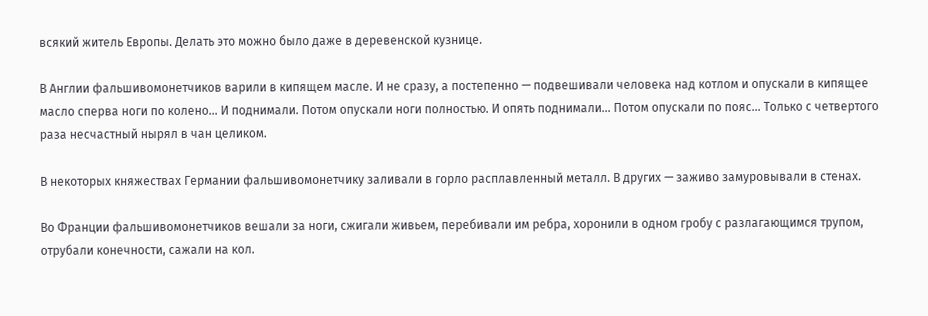всякий житель Европы. Делать это можно было даже в деревенской кузнице.

В Англии фальшивомонетчиков варили в кипящем масле. И не сразу, а постепенно — подвешивали человека над котлом и опускали в кипящее масло сперва ноги по колено… И поднимали. Потом опускали ноги полностью. И опять поднимали… Потом опускали по пояс… Только с четвертого раза несчастный нырял в чан целиком.

В некоторых княжествах Германии фальшивомонетчику заливали в горло расплавленный металл. В других — заживо замуровывали в стенах.

Во Франции фальшивомонетчиков вешали за ноги, сжигали живьем, перебивали им ребра, хоронили в одном гробу с разлагающимся трупом, отрубали конечности, сажали на кол.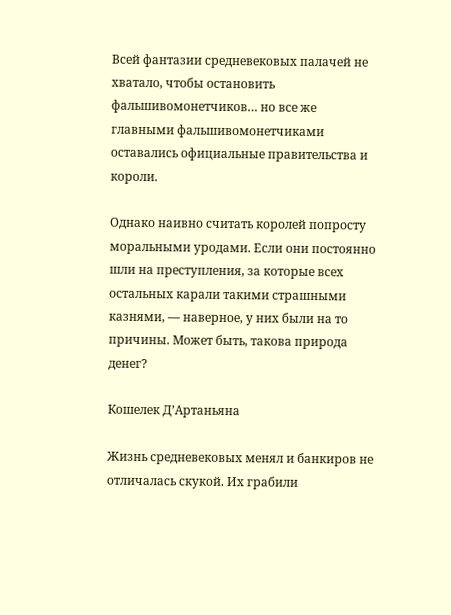Всей фантазии средневековых палачей не хватало, чтобы остановить фальшивомонетчиков… но все же главными фальшивомонетчиками оставались официальные правительства и короли.

Однако наивно считать королей попросту моральными уродами. Если они постоянно шли на преступления, за которые всех остальных карали такими страшными казнями, — наверное, у них были на то причины. Может быть, такова природа денег?

Кошелек Д’Артаньяна

Жизнь средневековых менял и банкиров не отличалась скукой. Их грабили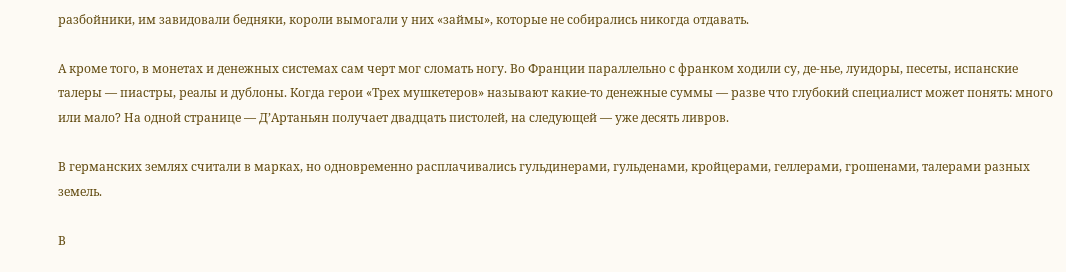разбойники, им завидовали бедняки, короли вымогали у них «займы», которые не собирались никогда отдавать.

А кроме того, в монетах и денежных системах сам черт мог сломать ногу. Во Франции параллельно с франком ходили су, де-нье, луидоры, песеты, испанские талеры — пиастры, реалы и дублоны. Когда герои «Трех мушкетеров» называют какие-то денежные суммы — разве что глубокий специалист может понять: много или мало? На одной странице — Д’Артаньян получает двадцать пистолей, на следующей — уже десять ливров.

В германских землях считали в марках, но одновременно расплачивались гульдинерами, гульденами, кройцерами, геллерами, грошенами, талерами разных земель.

В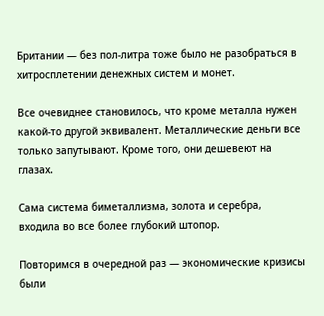Британии — без пол-литра тоже было не разобраться в хитросплетении денежных систем и монет.

Все очевиднее становилось, что кроме металла нужен какой-то другой эквивалент. Металлические деньги все только запутывают. Кроме того, они дешевеют на глазах.

Сама система биметаллизма, золота и серебра, входила во все более глубокий штопор.

Повторимся в очередной раз — экономические кризисы были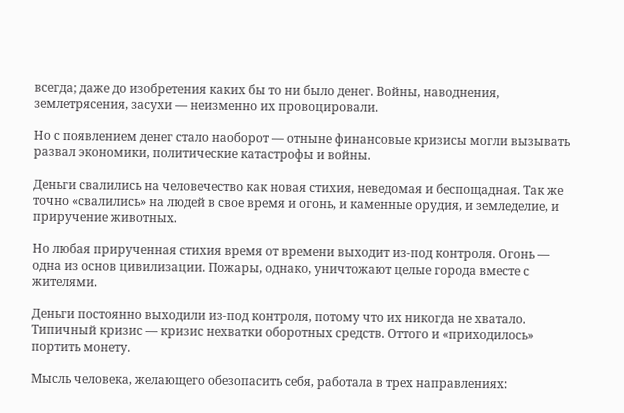всегда; даже до изобретения каких бы то ни было денег. Войны, наводнения, землетрясения, засухи — неизменно их провоцировали.

Но с появлением денег стало наоборот — отныне финансовые кризисы могли вызывать развал экономики, политические катастрофы и войны.

Деньги свалились на человечество как новая стихия, неведомая и беспощадная. Так же точно «свалились» на людей в свое время и огонь, и каменные орудия, и земледелие, и приручение животных.

Но любая прирученная стихия время от времени выходит из-под контроля. Огонь — одна из основ цивилизации. Пожары, однако, уничтожают целые города вместе с жителями.

Деньги постоянно выходили из-под контроля, потому что их никогда не хватало. Типичный кризис — кризис нехватки оборотных средств. Оттого и «приходилось» портить монету.

Мысль человека, желающего обезопасить себя, работала в трех направлениях: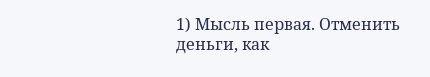1) Мысль первая. Отменить деньги, как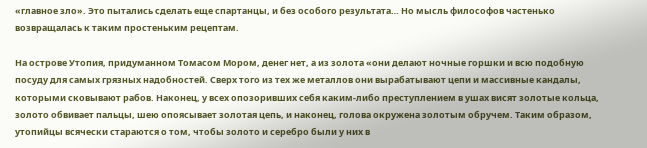«главное зло». Это пытались сделать еще спартанцы, и без особого результата… Но мысль философов частенько возвращалась к таким простеньким рецептам.

На острове Утопия, придуманном Томасом Мором, денег нет, а из золота «они делают ночные горшки и всю подобную посуду для самых грязных надобностей. Сверх того из тех же металлов они вырабатывают цепи и массивные кандалы, которыми сковывают рабов. Наконец, у всех опозоривших себя каким-либо преступлением в ушах висят золотые кольца, золото обвивает пальцы, шею опоясывает золотая цепь, и наконец, голова окружена золотым обручем. Таким образом, утопийцы всячески стараются о том, чтобы золото и серебро были у них в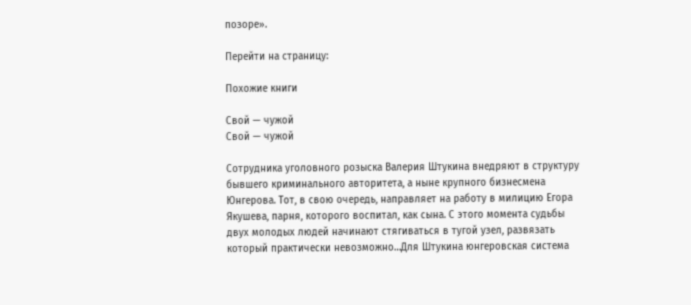позоре».

Перейти на страницу:

Похожие книги

Свой — чужой
Свой — чужой

Сотрудника уголовного розыска Валерия Штукина внедряют в структуру бывшего криминального авторитета, а ныне крупного бизнесмена Юнгерова. Тот, в свою очередь, направляет на работу в милицию Егора Якушева, парня, которого воспитал, как сына. С этого момента судьбы двух молодых людей начинают стягиваться в тугой узел, развязать который практически невозможно…Для Штукина юнгеровская система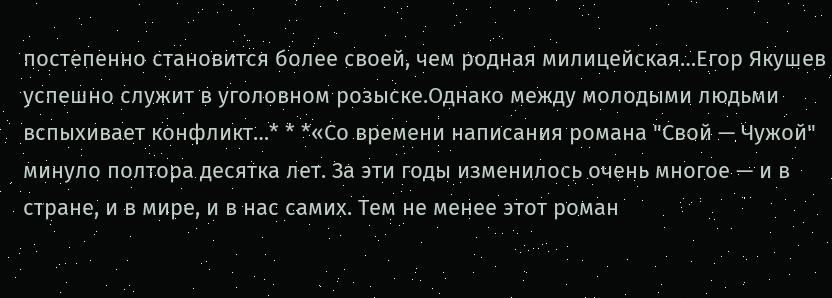постепенно становится более своей, чем родная милицейская…Егор Якушев успешно служит в уголовном розыске.Однако между молодыми людьми вспыхивает конфликт…* * *«Со времени написания романа "Свой — Чужой" минуло полтора десятка лет. За эти годы изменилось очень многое — и в стране, и в мире, и в нас самих. Тем не менее этот роман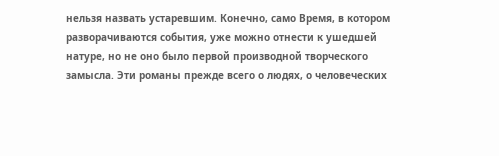нельзя назвать устаревшим. Конечно, само Время, в котором разворачиваются события, уже можно отнести к ушедшей натуре, но не оно было первой производной творческого замысла. Эти романы прежде всего о людях, о человеческих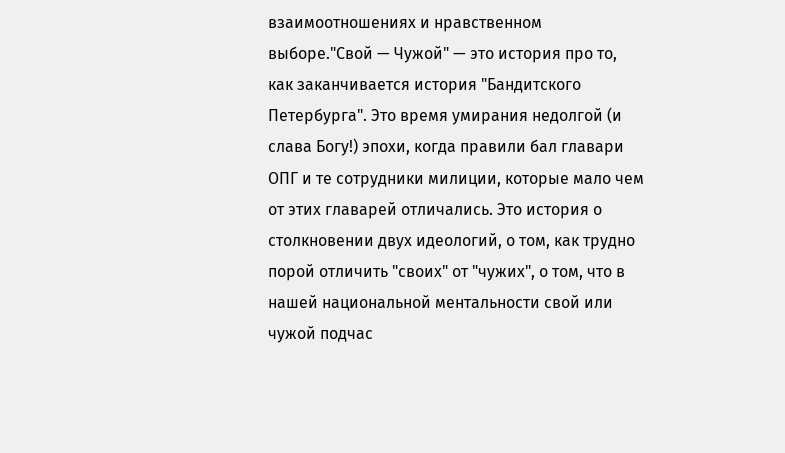взаимоотношениях и нравственном выборе."Свой — Чужой" — это история про то, как заканчивается история "Бандитского Петербурга". Это время умирания недолгой (и слава Богу!) эпохи, когда правили бал главари ОПГ и те сотрудники милиции, которые мало чем от этих главарей отличались. Это история о столкновении двух идеологий, о том, как трудно порой отличить "своих" от "чужих", о том, что в нашей национальной ментальности свой или чужой подчас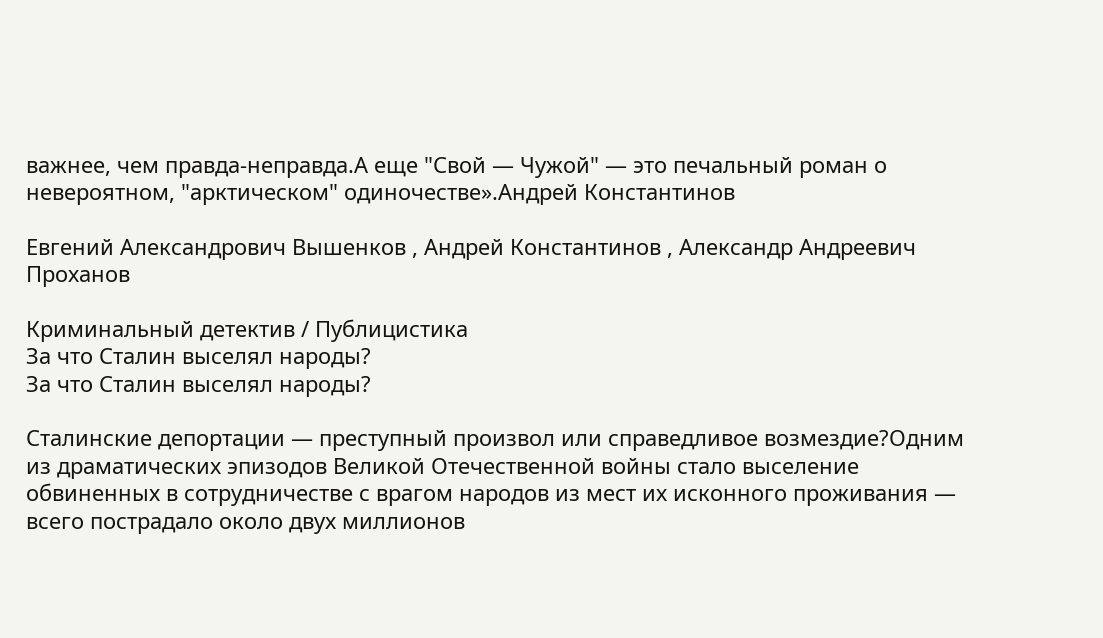важнее, чем правда-неправда.А еще "Свой — Чужой" — это печальный роман о невероятном, "арктическом" одиночестве».Андрей Константинов

Евгений Александрович Вышенков , Андрей Константинов , Александр Андреевич Проханов

Криминальный детектив / Публицистика
За что Сталин выселял народы?
За что Сталин выселял народы?

Сталинские депортации — преступный произвол или справедливое возмездие?Одним из драматических эпизодов Великой Отечественной войны стало выселение обвиненных в сотрудничестве с врагом народов из мест их исконного проживания — всего пострадало около двух миллионов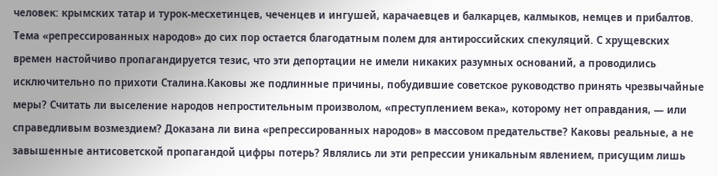человек: крымских татар и турок-месхетинцев, чеченцев и ингушей, карачаевцев и балкарцев, калмыков, немцев и прибалтов. Тема «репрессированных народов» до сих пор остается благодатным полем для антироссийских спекуляций. С хрущевских времен настойчиво пропагандируется тезис, что эти депортации не имели никаких разумных оснований, а проводились исключительно по прихоти Сталина.Каковы же подлинные причины, побудившие советское руководство принять чрезвычайные меры? Считать ли выселение народов непростительным произволом, «преступлением века», которому нет оправдания, — или справедливым возмездием? Доказана ли вина «репрессированных народов» в массовом предательстве? Каковы реальные, а не завышенные антисоветской пропагандой цифры потерь? Являлись ли эти репрессии уникальным явлением, присущим лишь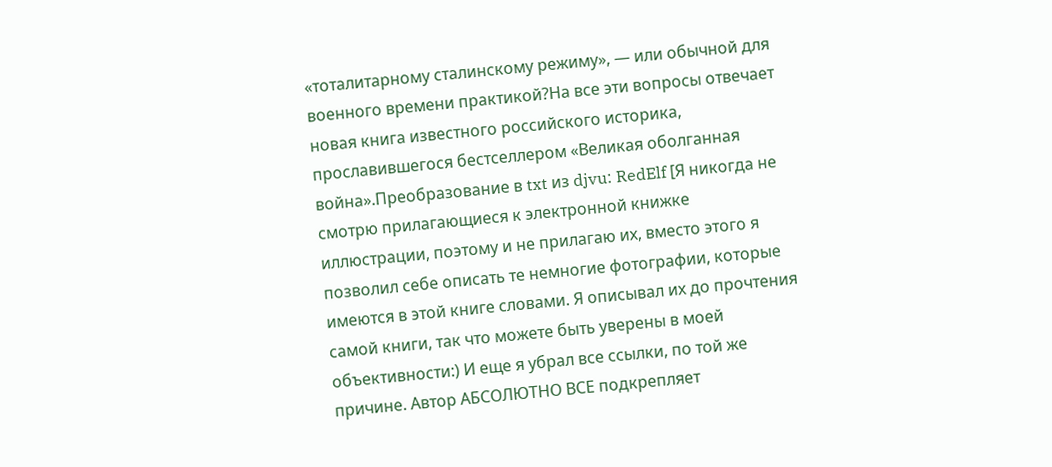«тоталитарному сталинскому режиму», — или обычной для военного времени практикой?На все эти вопросы отвечает новая книга известного российского историка, прославившегося бестселлером «Великая оболганная война».Преобразование в txt из djvu: RedElf [Я никогда не смотрю прилагающиеся к электронной книжке иллюстрации, поэтому и не прилагаю их, вместо этого я позволил себе описать те немногие фотографии, которые имеются в этой книге словами. Я описывал их до прочтения самой книги, так что можете быть уверены в моей объективности:) И еще я убрал все ссылки, по той же причине. Автор АБСОЛЮТНО ВСЕ подкрепляет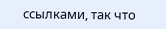ссылками, так что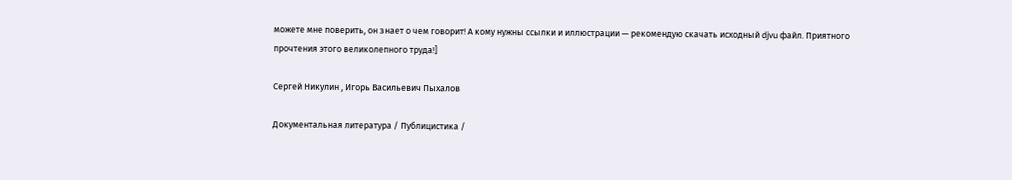можете мне поверить, он знает о чем говорит! А кому нужны ссылки и иллюстрации — рекомендую скачать исходный djvu файл. Приятного прочтения этого великолепного труда!]

Сергей Никулин , Игорь Васильевич Пыхалов

Документальная литература / Публицистика /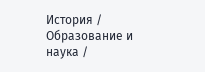История / Образование и наука /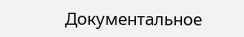Документальное